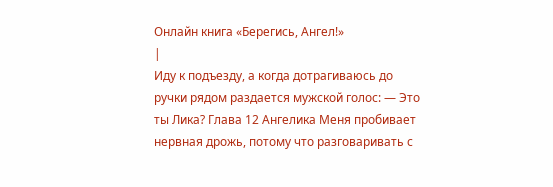Онлайн книга «Берегись, Ангел!»
|
Иду к подъезду, а когда дотрагиваюсь до ручки рядом раздается мужской голос: — Это ты Лика? Глава 12 Ангелика Меня пробивает нервная дрожь, потому что разговаривать с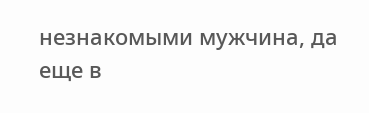незнакомыми мужчина, да еще в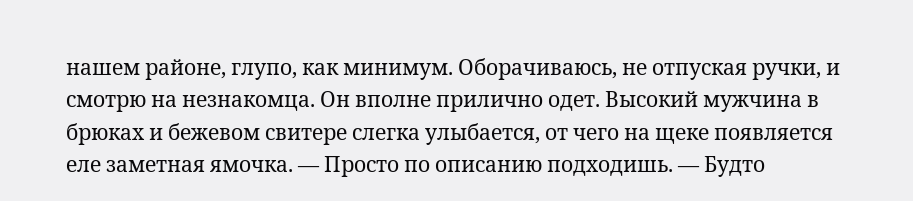нашем районе, глупо, как минимум. Оборачиваюсь, не отпуская ручки, и смотрю на незнакомца. Он вполне прилично одет. Высокий мужчина в брюках и бежевом свитере слегка улыбается, от чего на щеке появляется еле заметная ямочка. — Просто по описанию подходишь. — Будто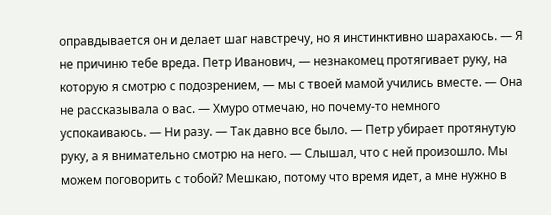оправдывается он и делает шаг навстречу, но я инстинктивно шарахаюсь. — Я не причиню тебе вреда. Петр Иванович, — незнакомец протягивает руку, на которую я смотрю с подозрением, — мы с твоей мамой учились вместе. — Она не рассказывала о вас. — Хмуро отмечаю, но почему-то немного успокаиваюсь. — Ни разу. — Так давно все было. — Петр убирает протянутую руку, а я внимательно смотрю на него. — Слышал, что с ней произошло. Мы можем поговорить с тобой? Мешкаю, потому что время идет, а мне нужно в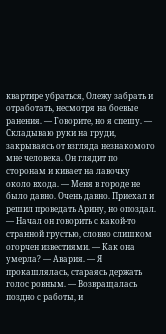квартире убраться, Олежу забрать и отработать, несмотря на боевые ранения. — Говорите, но я спешу. — Складываю руки на груди, закрываясь от взгляда незнакомого мне человека. Он глядит по сторонам и кивает на лавочку около входа. — Меня в городе не было давно. Очень давно. Приехал и решил проведать Арину, но опоздал. — Начал он говорить с какой-то странной грустью, словно слишком огорчен известиями. — Как она умерла? — Авария. — Я прокашлялась, стараясь держать голос ровным. — Возвращалась поздно с работы, и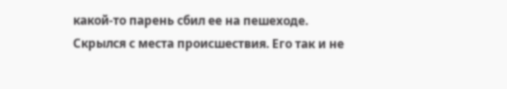какой-то парень сбил ее на пешеходе. Скрылся с места происшествия. Его так и не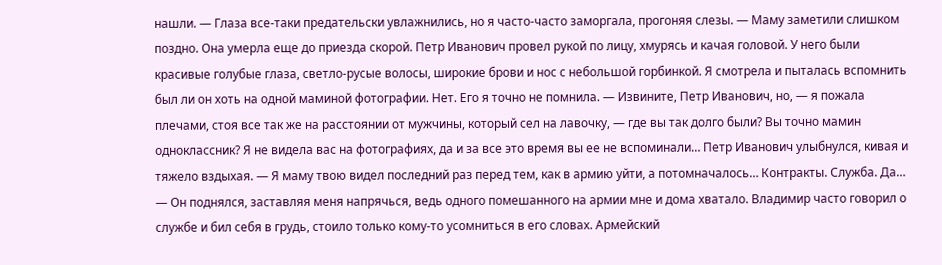нашли. — Глаза все-таки предательски увлажнились, но я часто-часто заморгала, прогоняя слезы. — Маму заметили слишком поздно. Она умерла еще до приезда скорой. Петр Иванович провел рукой по лицу, хмурясь и качая головой. У него были красивые голубые глаза, светло-русые волосы, широкие брови и нос с небольшой горбинкой. Я смотрела и пыталась вспомнить был ли он хоть на одной маминой фотографии. Нет. Его я точно не помнила. — Извините, Петр Иванович, но, — я пожала плечами, стоя все так же на расстоянии от мужчины, который сел на лавочку, — где вы так долго были? Вы точно мамин одноклассник? Я не видела вас на фотографиях, да и за все это время вы ее не вспоминали… Петр Иванович улыбнулся, кивая и тяжело вздыхая. — Я маму твою видел последний раз перед тем, как в армию уйти, а потомначалось… Контракты. Служба. Да… — Он поднялся, заставляя меня напрячься, ведь одного помешанного на армии мне и дома хватало. Владимир часто говорил о службе и бил себя в грудь, стоило только кому-то усомниться в его словах. Армейский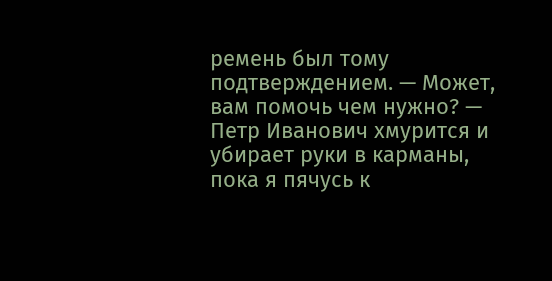ремень был тому подтверждением. — Может, вам помочь чем нужно? — Петр Иванович хмурится и убирает руки в карманы, пока я пячусь к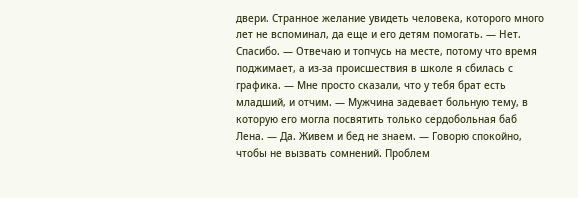двери. Странное желание увидеть человека, которого много лет не вспоминал, да еще и его детям помогать. — Нет. Спасибо. — Отвечаю и топчусь на месте, потому что время поджимает, а из-за происшествия в школе я сбилась с графика. — Мне просто сказали, что у тебя брат есть младший, и отчим. — Мужчина задевает больную тему, в которую его могла посвятить только сердобольная баб Лена. — Да. Живем и бед не знаем. — Говорю спокойно, чтобы не вызвать сомнений. Проблем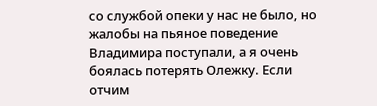со службой опеки у нас не было, но жалобы на пьяное поведение Владимира поступали, а я очень боялась потерять Олежку. Если отчим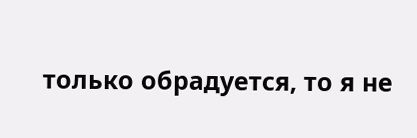только обрадуется, то я не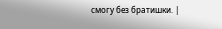смогу без братишки. |